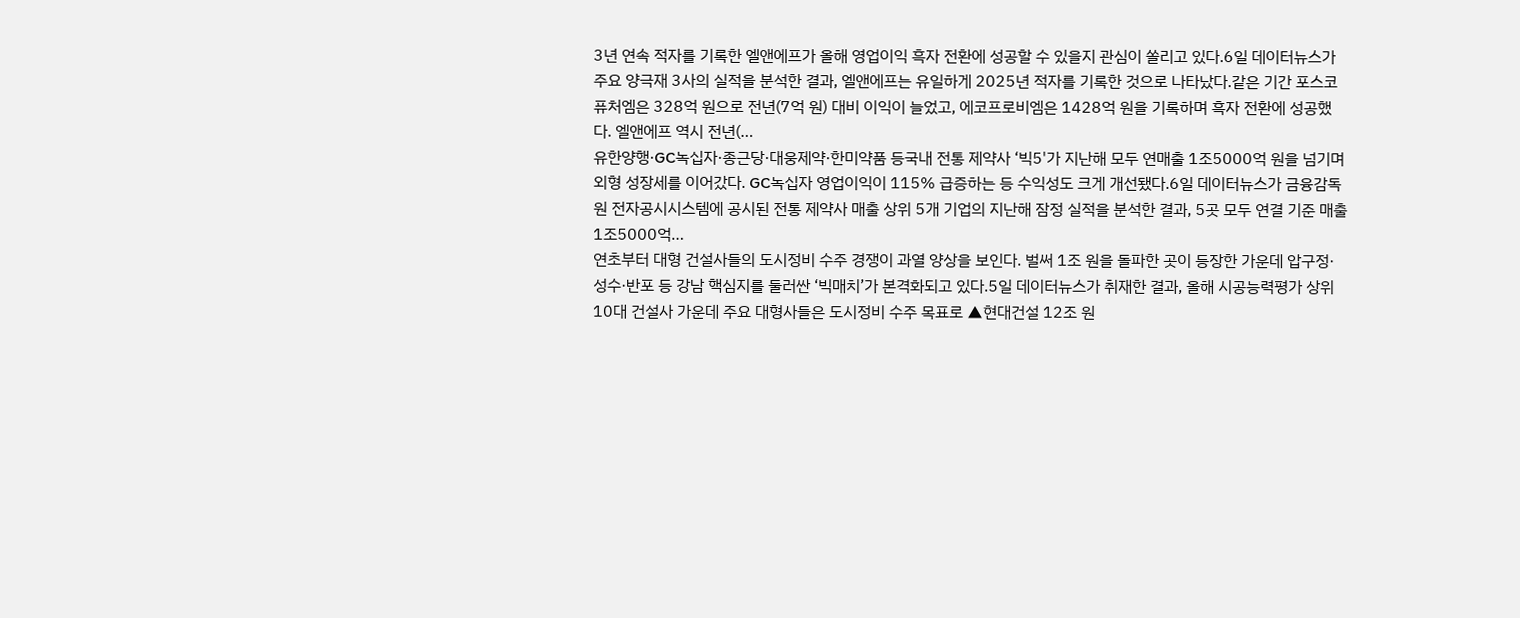3년 연속 적자를 기록한 엘앤에프가 올해 영업이익 흑자 전환에 성공할 수 있을지 관심이 쏠리고 있다.6일 데이터뉴스가 주요 양극재 3사의 실적을 분석한 결과, 엘앤에프는 유일하게 2025년 적자를 기록한 것으로 나타났다.같은 기간 포스코퓨처엠은 328억 원으로 전년(7억 원) 대비 이익이 늘었고, 에코프로비엠은 1428억 원을 기록하며 흑자 전환에 성공했다. 엘앤에프 역시 전년(…
유한양행·GC녹십자·종근당·대웅제약·한미약품 등국내 전통 제약사 ‘빅5'가 지난해 모두 연매출 1조5000억 원을 넘기며 외형 성장세를 이어갔다. GC녹십자 영업이익이 115% 급증하는 등 수익성도 크게 개선됐다.6일 데이터뉴스가 금융감독원 전자공시시스템에 공시된 전통 제약사 매출 상위 5개 기업의 지난해 잠정 실적을 분석한 결과, 5곳 모두 연결 기준 매출 1조5000억…
연초부터 대형 건설사들의 도시정비 수주 경쟁이 과열 양상을 보인다. 벌써 1조 원을 돌파한 곳이 등장한 가운데 압구정·성수·반포 등 강남 핵심지를 둘러싼 ‘빅매치’가 본격화되고 있다.5일 데이터뉴스가 취재한 결과, 올해 시공능력평가 상위 10대 건설사 가운데 주요 대형사들은 도시정비 수주 목표로 ▲현대건설 12조 원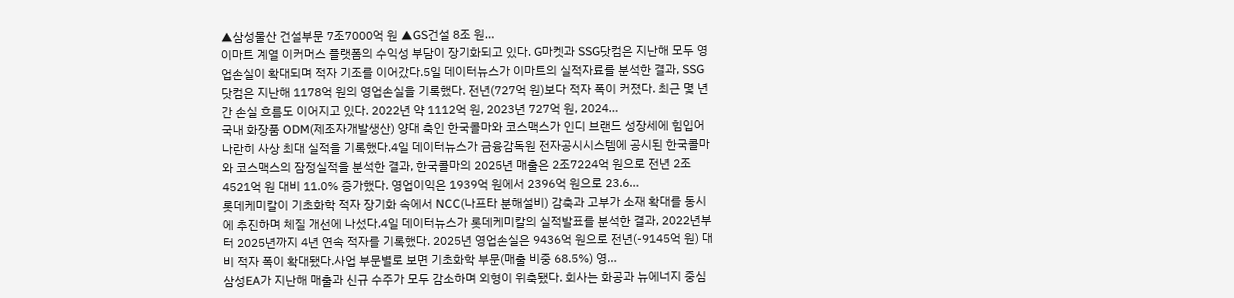▲삼성물산 건설부문 7조7000억 원 ▲GS건설 8조 원…
이마트 계열 이커머스 플랫폼의 수익성 부담이 장기화되고 있다. G마켓과 SSG닷컴은 지난해 모두 영업손실이 확대되며 적자 기조를 이어갔다.5일 데이터뉴스가 이마트의 실적자료를 분석한 결과, SSG닷컴은 지난해 1178억 원의 영업손실을 기록했다. 전년(727억 원)보다 적자 폭이 커졌다. 최근 몇 년간 손실 흐름도 이어지고 있다. 2022년 약 1112억 원, 2023년 727억 원, 2024…
국내 화장품 ODM(제조자개발생산) 양대 축인 한국콜마와 코스맥스가 인디 브랜드 성장세에 힘입어 나란히 사상 최대 실적을 기록했다.4일 데이터뉴스가 금융감독원 전자공시시스템에 공시된 한국콜마와 코스맥스의 잠정실적을 분석한 결과, 한국콜마의 2025년 매출은 2조7224억 원으로 전년 2조4521억 원 대비 11.0% 증가했다. 영업이익은 1939억 원에서 2396억 원으로 23.6…
롯데케미칼이 기초화학 적자 장기화 속에서 NCC(나프타 분해설비) 감축과 고부가 소재 확대를 동시에 추진하며 체질 개선에 나섰다.4일 데이터뉴스가 롯데케미칼의 실적발표를 분석한 결과, 2022년부터 2025년까지 4년 연속 적자를 기록했다. 2025년 영업손실은 9436억 원으로 전년(-9145억 원) 대비 적자 폭이 확대됐다.사업 부문별로 보면 기초화학 부문(매출 비중 68.5%) 영…
삼성EA가 지난해 매출과 신규 수주가 모두 감소하며 외형이 위축됐다. 회사는 화공과 뉴에너지 중심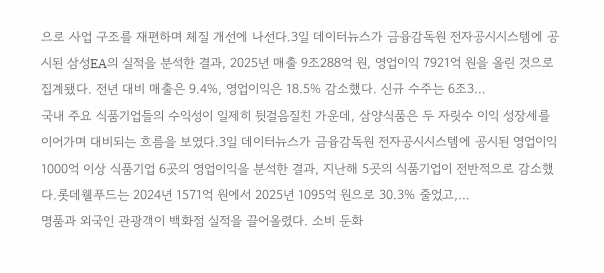으로 사업 구조를 재편하며 체질 개선에 나선다.3일 데이터뉴스가 금융감독원 전자공시시스템에 공시된 삼성EA의 실적을 분석한 결과, 2025년 매출 9조288억 원, 영업이익 7921억 원을 올린 것으로 집계됐다. 전년 대비 매출은 9.4%, 영업이익은 18.5% 감소했다. 신규 수주는 6조3…
국내 주요 식품기업들의 수익성이 일제히 뒷걸음질친 가운데, 삼양식품은 두 자릿수 이익 성장세를 이어가며 대비되는 흐름을 보였다.3일 데이터뉴스가 금융감독원 전자공시시스템에 공시된 영업이익 1000억 이상 식품기업 6곳의 영업이익을 분석한 결과, 지난해 5곳의 식품기업이 전반적으로 감소했다.롯데웰푸드는 2024년 1571억 원에서 2025년 1095억 원으로 30.3% 줄었고,…
명품과 외국인 관광객이 백화점 실적을 끌어올렸다. 소비 둔화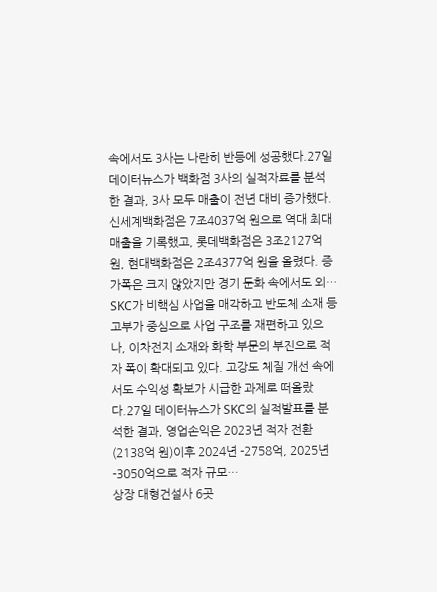속에서도 3사는 나란히 반등에 성공했다.27일 데이터뉴스가 백화점 3사의 실적자료를 분석한 결과, 3사 모두 매출이 전년 대비 증가했다. 신세계백화점은 7조4037억 원으로 역대 최대 매출을 기록했고, 롯데백화점은 3조2127억 원, 현대백화점은 2조4377억 원을 올렸다. 증가폭은 크지 않았지만 경기 둔화 속에서도 외…
SKC가 비핵심 사업을 매각하고 반도체 소재 등 고부가 중심으로 사업 구조를 재편하고 있으나, 이차전지 소재와 화학 부문의 부진으로 적자 폭이 확대되고 있다. 고강도 체질 개선 속에서도 수익성 확보가 시급한 과제로 떠올랐다.27일 데이터뉴스가 SKC의 실적발표를 분석한 결과, 영업손익은 2023년 적자 전환(2138억 원)이후 2024년 -2758억, 2025년 -3050억으로 적자 규모…
상장 대형건설사 6곳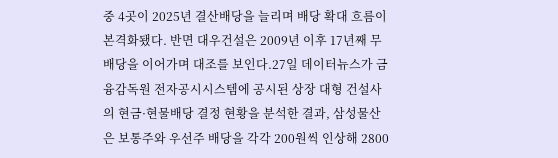중 4곳이 2025년 결산배당을 늘리며 배당 확대 흐름이 본격화됐다. 반면 대우건설은 2009년 이후 17년째 무배당을 이어가며 대조를 보인다.27일 데이터뉴스가 금융감독원 전자공시시스템에 공시된 상장 대형 건설사의 현금·현물배당 결정 현황을 분석한 결과, 삼성물산은 보통주와 우선주 배당을 각각 200원씩 인상해 2800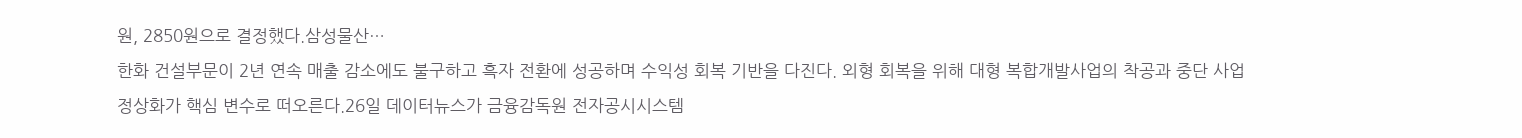원, 2850원으로 결정했다.삼성물산…
한화 건설부문이 2년 연속 매출 감소에도 불구하고 흑자 전환에 성공하며 수익성 회복 기반을 다진다. 외형 회복을 위해 대형 복합개발사업의 착공과 중단 사업 정상화가 핵심 변수로 떠오른다.26일 데이터뉴스가 금융감독원 전자공시시스템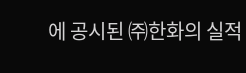에 공시된 ㈜한화의 실적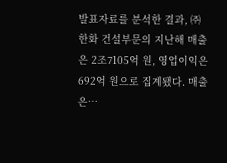발표자료를 분석한 결과, ㈜한화 건설부문의 지난해 매출은 2조7105억 원, 영업이익은 692억 원으로 집계됐다. 매출은…